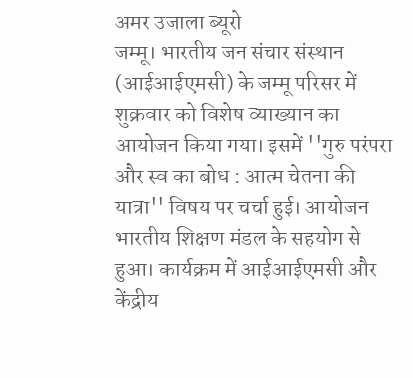अमर उजाला ब्यूरो
जम्मू। भारतीय जन संचार संस्थान (आईआईएमसी) के जम्मू परिसर में शुक्रवार को विशेष व्याख्यान का आयोजन किया गया। इसमें ''गुरु परंपरा और स्व का बोध : आत्म चेतना की यात्रा'' विषय पर चर्चा हुई। आयोजन भारतीय शिक्षण मंडल के सहयोग से हुआ। कार्यक्रम में आईआईएमसी और केंद्रीय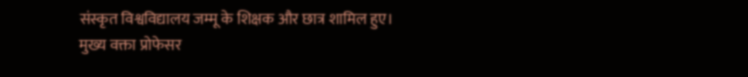संस्कृत विश्वविद्यालय जम्मू के शिक्षक और छात्र शामिल हुए।
मुख्य वक्ता प्रोफेसर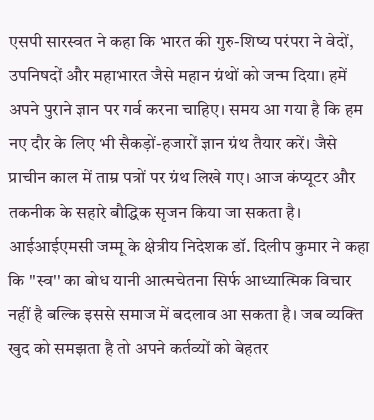एसपी सारस्वत ने कहा कि भारत की गुरु-शिष्य परंपरा ने वेदों, उपनिषदों और महाभारत जैसे महान ग्रंथों को जन्म दिया। हमें अपने पुराने ज्ञान पर गर्व करना चाहिए। समय आ गया है कि हम नए दौर के लिए भी सैकड़ों-हजारों ज्ञान ग्रंथ तैयार करें। जैसे प्राचीन काल में ताम्र पत्रों पर ग्रंथ लिखे गए। आज कंप्यूटर और तकनीक के सहारे बौद्धिक सृजन किया जा सकता है। आईआईएमसी जम्मू के क्षेत्रीय निदेशक डॉ. दिलीप कुमार ने कहा कि ''स्व'' का बोध यानी आत्मचेतना सिर्फ आध्यात्मिक विचार नहीं है बल्कि इससे समाज में बदलाव आ सकता है। जब व्यक्ति खुद को समझता है तो अपने कर्तव्यों को बेहतर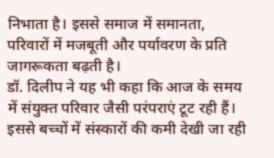निभाता है। इससे समाज में समानता, परिवारों में मजबूती और पर्यावरण के प्रति जागरूकता बढ़ती है।
डॉ. दिलीप ने यह भी कहा कि आज के समय में संयुक्त परिवार जैसी परंपराएं टूट रही हैं। इससे बच्चों में संस्कारों की कमी देखी जा रही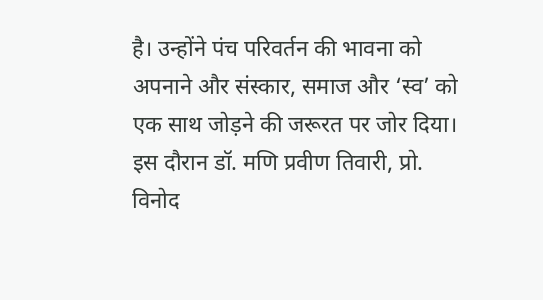है। उन्होंने पंच परिवर्तन की भावना को अपनाने और संस्कार, समाज और ‘स्व’ को एक साथ जोड़ने की जरूरत पर जोर दिया। इस दौरान डॉ. मणि प्रवीण तिवारी, प्रो. विनोद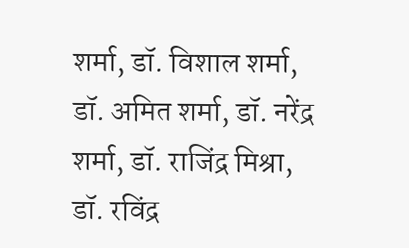शर्मा, डॉ. विशाल शर्मा, डॉ. अमित शर्मा, डॉ. नरेंद्र शर्मा, डॉ. राजिंद्र मिश्रा, डॉ. रविंद्र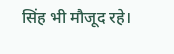सिंह भी मौजूद रहे।